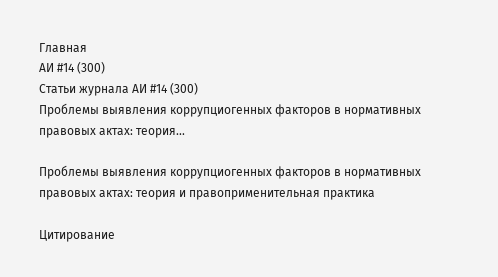Главная
АИ #14 (300)
Статьи журнала АИ #14 (300)
Проблемы выявления коррупциогенных факторов в нормативных правовых актах: теория...

Проблемы выявления коррупциогенных факторов в нормативных правовых актах: теория и правоприменительная практика

Цитирование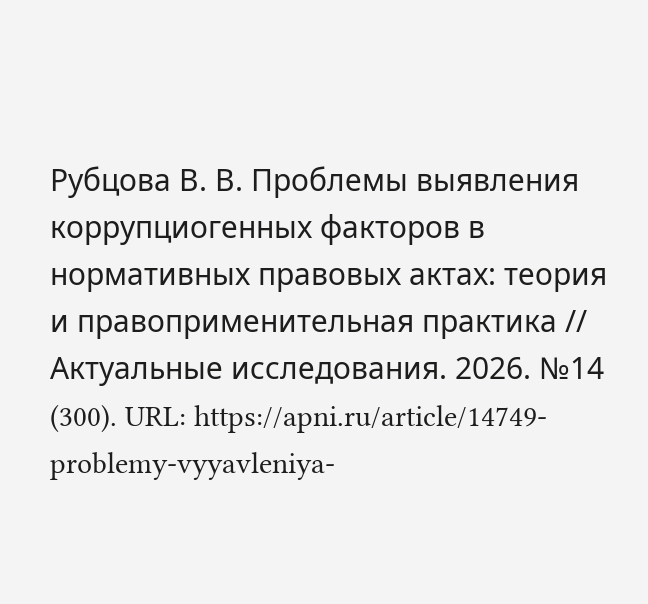Рубцова В. В. Проблемы выявления коррупциогенных факторов в нормативных правовых актах: теория и правоприменительная практика // Актуальные исследования. 2026. №14 (300). URL: https://apni.ru/article/14749-problemy-vyyavleniya-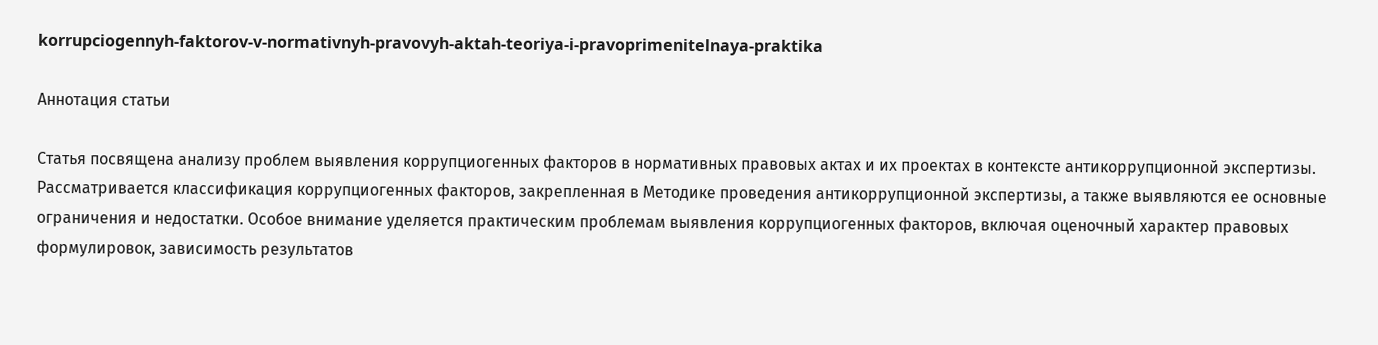korrupciogennyh-faktorov-v-normativnyh-pravovyh-aktah-teoriya-i-pravoprimenitelnaya-praktika

Аннотация статьи

Статья посвящена анализу проблем выявления коррупциогенных факторов в нормативных правовых актах и их проектах в контексте антикоррупционной экспертизы. Рассматривается классификация коррупциогенных факторов, закрепленная в Методике проведения антикоррупционной экспертизы, а также выявляются ее основные ограничения и недостатки. Особое внимание уделяется практическим проблемам выявления коррупциогенных факторов, включая оценочный характер правовых формулировок, зависимость результатов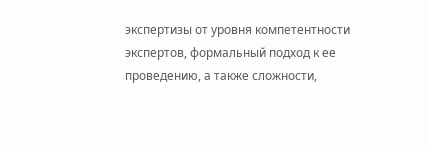экспертизы от уровня компетентности экспертов, формальный подход к ее проведению, а также сложности,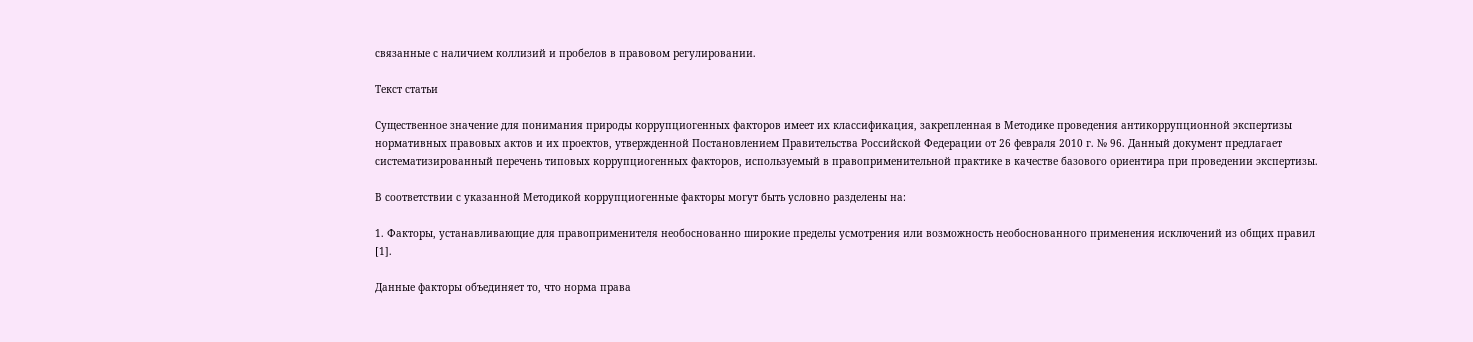связанные с наличием коллизий и пробелов в правовом регулировании.

Текст статьи

Существенное значение для понимания природы коррупциогенных факторов имеет их классификация, закрепленная в Методике проведения антикоррупционной экспертизы нормативных правовых актов и их проектов, утвержденной Постановлением Правительства Российской Федерации от 26 февраля 2010 г. № 96. Данный документ предлагает систематизированный перечень типовых коррупциогенных факторов, используемый в правоприменительной практике в качестве базового ориентира при проведении экспертизы.

В соответствии с указанной Методикой коррупциогенные факторы могут быть условно разделены на:

1. Факторы, устанавливающие для правоприменителя необоснованно широкие пределы усмотрения или возможность необоснованного применения исключений из общих правил [1].

Данные факторы объединяет то, что норма права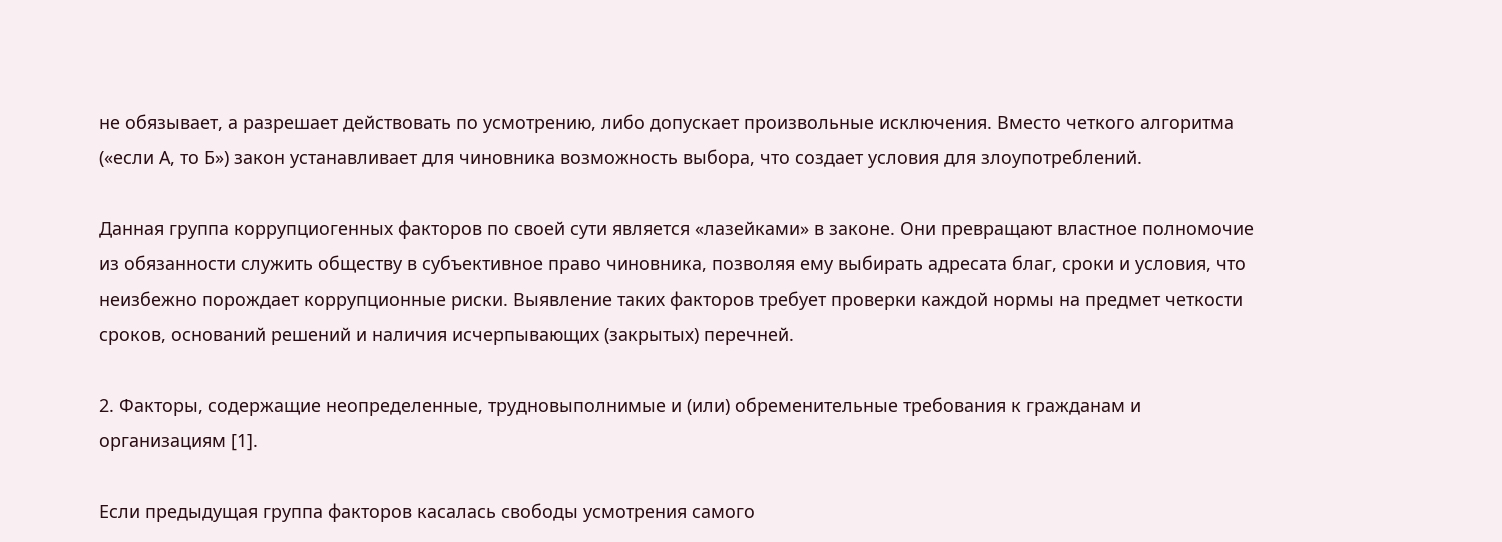не обязывает, а разрешает действовать по усмотрению, либо допускает произвольные исключения. Вместо четкого алгоритма («если А, то Б») закон устанавливает для чиновника возможность выбора, что создает условия для злоупотреблений.

Данная группа коррупциогенных факторов по своей сути является «лазейками» в законе. Они превращают властное полномочие из обязанности служить обществу в субъективное право чиновника, позволяя ему выбирать адресата благ, сроки и условия, что неизбежно порождает коррупционные риски. Выявление таких факторов требует проверки каждой нормы на предмет четкости сроков, оснований решений и наличия исчерпывающих (закрытых) перечней.

2. Факторы, содержащие неопределенные, трудновыполнимые и (или) обременительные требования к гражданам и организациям [1].

Если предыдущая группа факторов касалась свободы усмотрения самого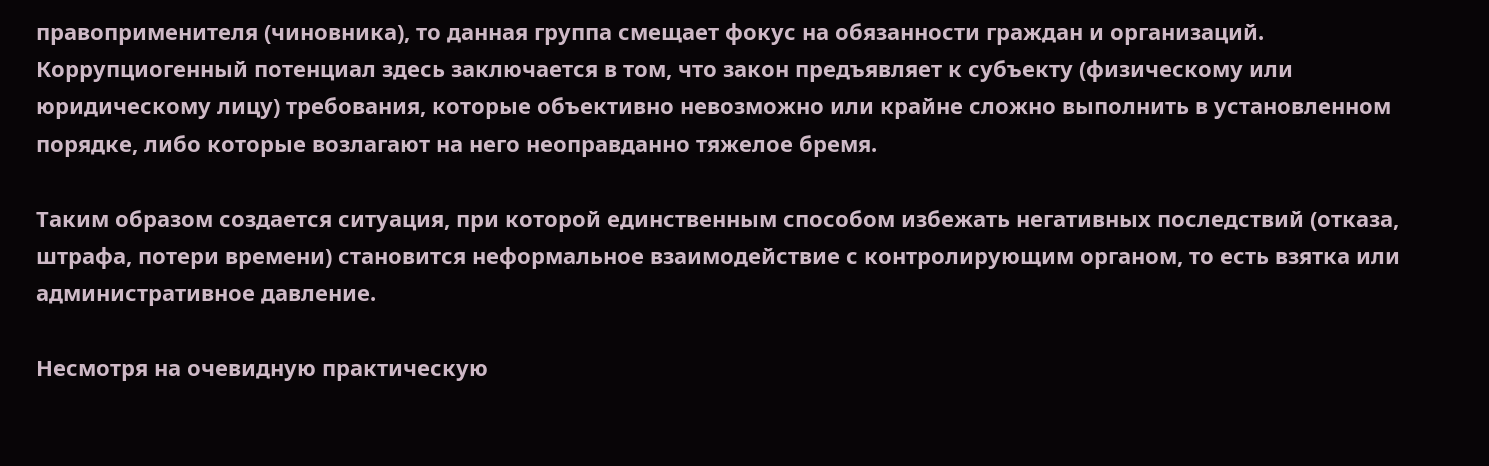правоприменителя (чиновника), то данная группа смещает фокус на обязанности граждан и организаций. Коррупциогенный потенциал здесь заключается в том, что закон предъявляет к субъекту (физическому или юридическому лицу) требования, которые объективно невозможно или крайне сложно выполнить в установленном порядке, либо которые возлагают на него неоправданно тяжелое бремя.

Таким образом создается ситуация, при которой единственным способом избежать негативных последствий (отказа, штрафа, потери времени) становится неформальное взаимодействие с контролирующим органом, то есть взятка или административное давление.

Несмотря на очевидную практическую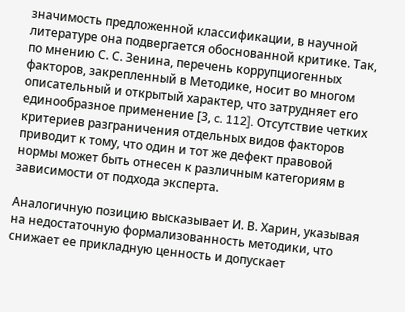значимость предложенной классификации, в научной литературе она подвергается обоснованной критике. Так, по мнению С. С. Зенина, перечень коррупциогенных факторов, закрепленный в Методике, носит во многом описательный и открытый характер, что затрудняет его единообразное применение [3, c. 112]. Отсутствие четких критериев разграничения отдельных видов факторов приводит к тому, что один и тот же дефект правовой нормы может быть отнесен к различным категориям в зависимости от подхода эксперта.

Аналогичную позицию высказывает И. В. Харин, указывая на недостаточную формализованность методики, что снижает ее прикладную ценность и допускает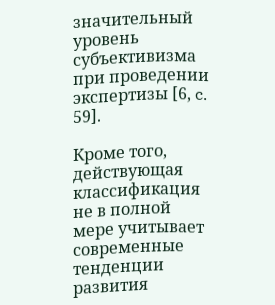значительный уровень субъективизма при проведении экспертизы [6, c. 59].

Кроме того, действующая классификация не в полной мере учитывает современные тенденции развития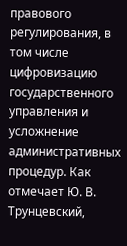правового регулирования, в том числе цифровизацию государственного управления и усложнение административных процедур. Как отмечает Ю. В. Трунцевский,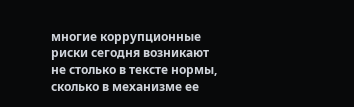многие коррупционные риски сегодня возникают не столько в тексте нормы, сколько в механизме ее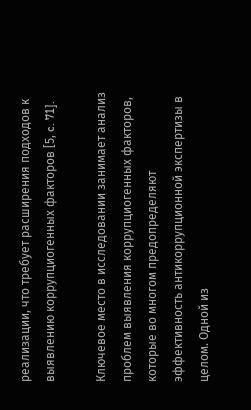реализации, что требует расширения подходов к выявлению коррупциогенных факторов [5, c. 71].

Ключевое место в исследовании занимает анализ проблем выявления коррупциогенных факторов, которые во многом предопределяют эффективность антикоррупционной экспертизы в целом. Одной из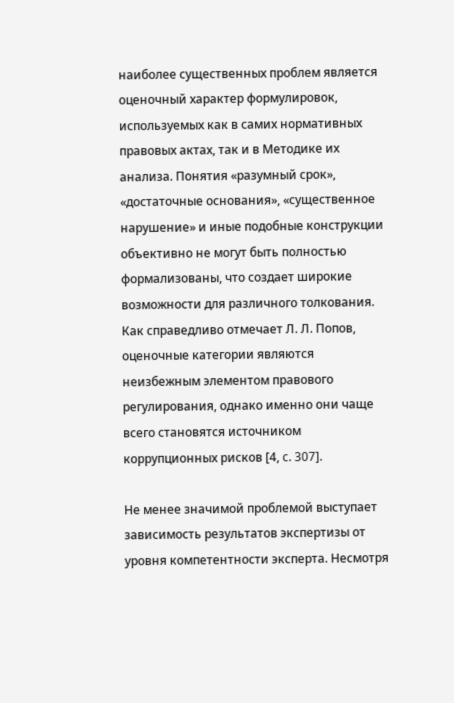наиболее существенных проблем является оценочный характер формулировок, используемых как в самих нормативных правовых актах, так и в Методике их анализа. Понятия «разумный срок», «достаточные основания», «существенное нарушение» и иные подобные конструкции объективно не могут быть полностью формализованы, что создает широкие возможности для различного толкования. Как справедливо отмечает Л. Л. Попов, оценочные категории являются неизбежным элементом правового регулирования, однако именно они чаще всего становятся источником коррупционных рисков [4, c. 307].

Не менее значимой проблемой выступает зависимость результатов экспертизы от уровня компетентности эксперта. Несмотря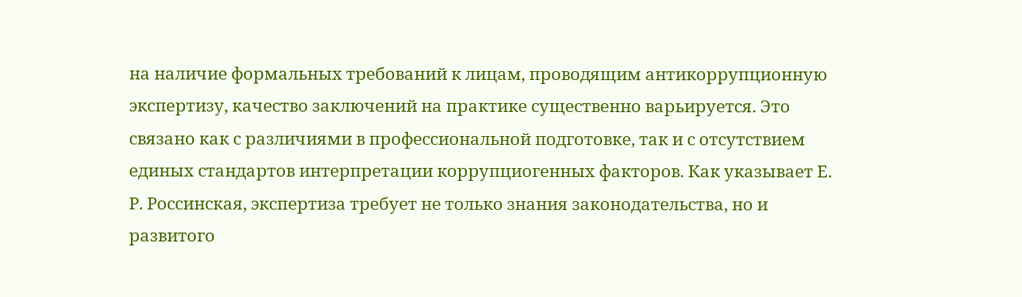на наличие формальных требований к лицам, проводящим антикоррупционную экспертизу, качество заключений на практике существенно варьируется. Это связано как с различиями в профессиональной подготовке, так и с отсутствием единых стандартов интерпретации коррупциогенных факторов. Как указывает Е. Р. Россинская, экспертиза требует не только знания законодательства, но и развитого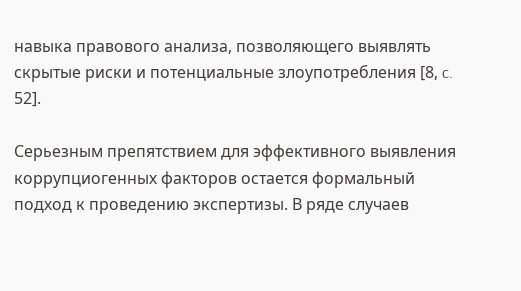навыка правового анализа, позволяющего выявлять скрытые риски и потенциальные злоупотребления [8, c. 52].

Серьезным препятствием для эффективного выявления коррупциогенных факторов остается формальный подход к проведению экспертизы. В ряде случаев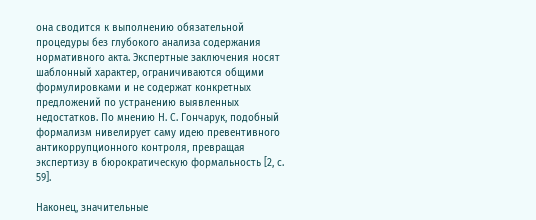она сводится к выполнению обязательной процедуры без глубокого анализа содержания нормативного акта. Экспертные заключения носят шаблонный характер, ограничиваются общими формулировками и не содержат конкретных предложений по устранению выявленных недостатков. По мнению Н. С. Гончарук, подобный формализм нивелирует саму идею превентивного антикоррупционного контроля, превращая экспертизу в бюрократическую формальность [2, с. 59].

Наконец, значительные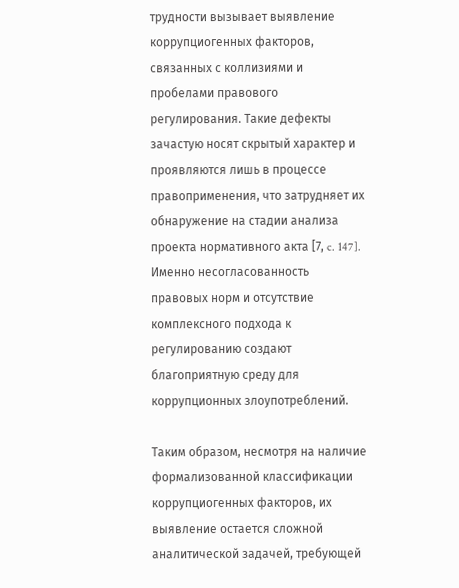трудности вызывает выявление коррупциогенных факторов, связанных с коллизиями и пробелами правового регулирования. Такие дефекты зачастую носят скрытый характер и проявляются лишь в процессе правоприменения, что затрудняет их обнаружение на стадии анализа проекта нормативного акта [7, c. 147]. Именно несогласованность правовых норм и отсутствие комплексного подхода к регулированию создают благоприятную среду для коррупционных злоупотреблений.

Таким образом, несмотря на наличие формализованной классификации коррупциогенных факторов, их выявление остается сложной аналитической задачей, требующей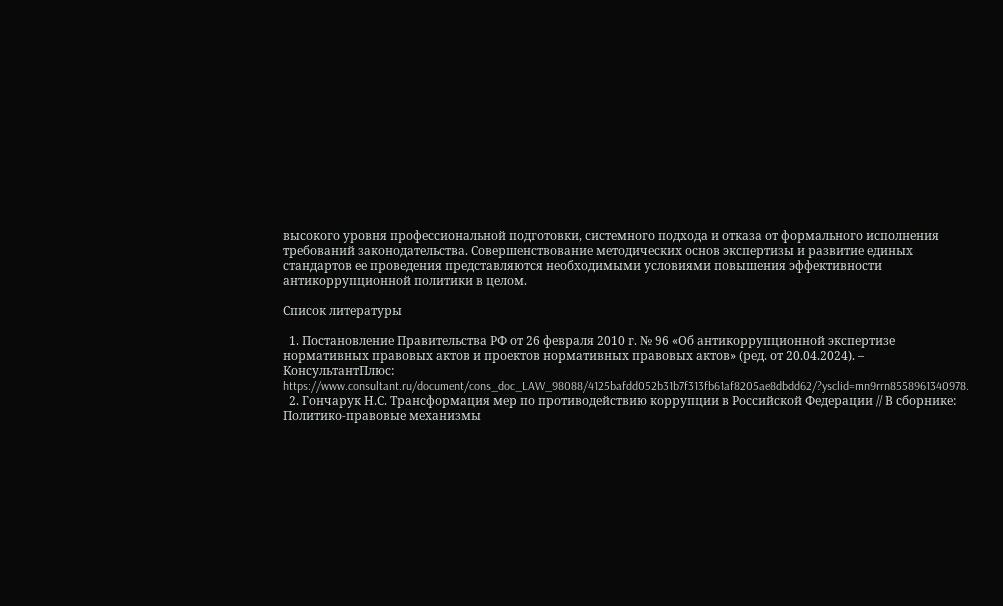высокого уровня профессиональной подготовки, системного подхода и отказа от формального исполнения требований законодательства. Совершенствование методических основ экспертизы и развитие единых стандартов ее проведения представляются необходимыми условиями повышения эффективности антикоррупционной политики в целом.

Список литературы

  1. Постановление Правительства РФ от 26 февраля 2010 г. № 96 «Об антикоррупционной экспертизе нормативных правовых актов и проектов нормативных правовых актов» (ред. от 20.04.2024). – КонсультантПлюс: https://www.consultant.ru/document/cons_doc_LAW_98088/4125bafdd052b31b7f313fb61af8205ae8dbdd62/?ysclid=mn9rrn8558961340978.
  2. Гончарук Н.С. Трансформация мер по противодействию коррупции в Российской Федерации // В сборнике: Политико-правовые механизмы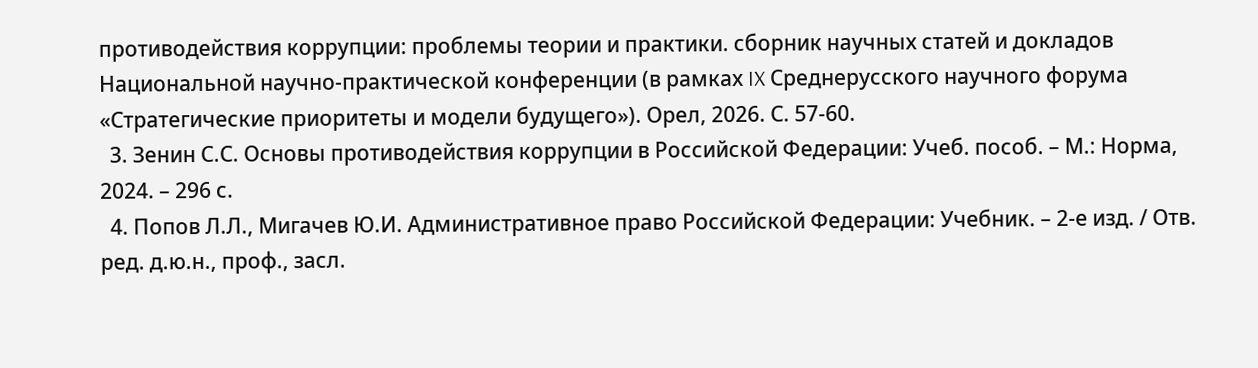противодействия коррупции: проблемы теории и практики. сборник научных статей и докладов Национальной научно-практической конференции (в рамках IX Среднерусского научного форума «Стратегические приоритеты и модели будущего»). Орел, 2026. С. 57-60.
  3. Зенин С.С. Основы противодействия коррупции в Российской Федерации: Учеб. пособ. – М.: Норма, 2024. – 296 с.
  4. Попов Л.Л., Мигачев Ю.И. Административное право Российской Федерации: Учебник. – 2-е изд. / Отв. ред. д.ю.н., проф., засл.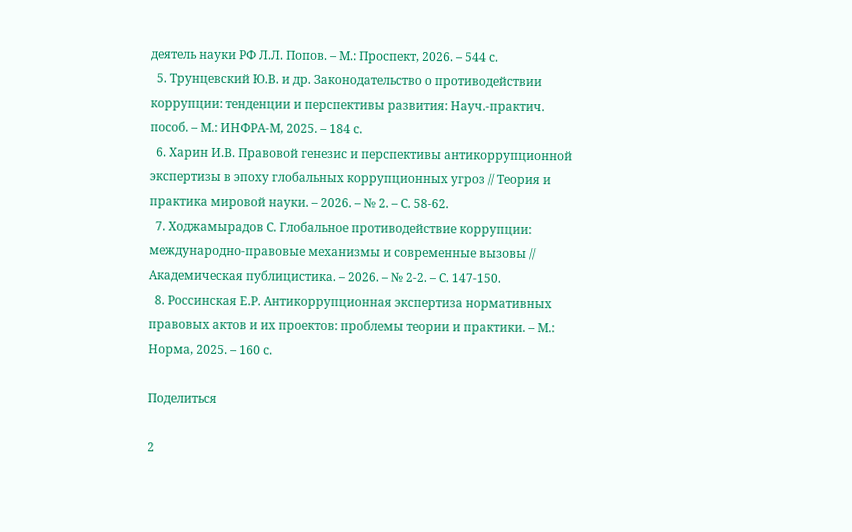деятель науки РФ Л.Л. Попов. – М.: Проспект, 2026. – 544 с.
  5. Трунцевский Ю.В. и др. Законодательство о противодействии коррупции: тенденции и перспективы развития: Науч.-практич. пособ. – М.: ИНФРА-М, 2025. – 184 с.
  6. Харин И.В. Правовой генезис и перспективы антикоррупционной экспертизы в эпоху глобальных коррупционных угроз // Теория и практика мировой науки. – 2026. – № 2. – С. 58-62.
  7. Ходжамырадов С. Глобальное противодействие коррупции: международно-правовые механизмы и современные вызовы // Академическая публицистика. – 2026. – № 2-2. – С. 147-150.
  8. Россинская Е.Р. Антикоррупционная экспертиза нормативных правовых актов и их проектов: проблемы теории и практики. – М.: Норма, 2025. – 160 с.

Поделиться

2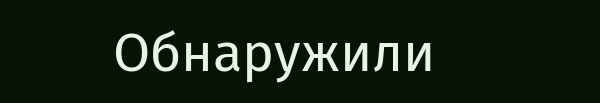Обнаружили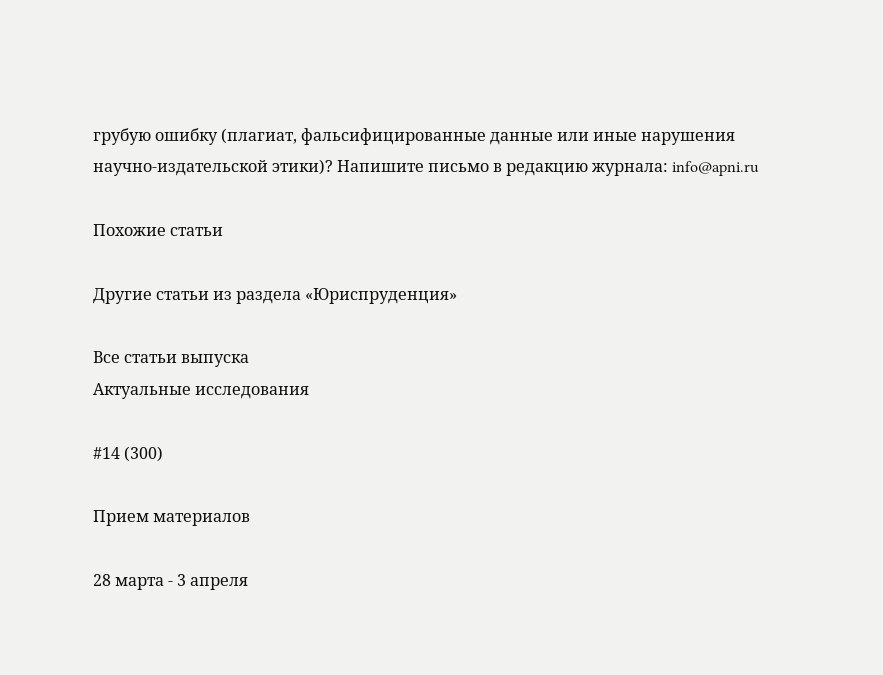грубую ошибку (плагиат, фальсифицированные данные или иные нарушения научно-издательской этики)? Напишите письмо в редакцию журнала: info@apni.ru

Похожие статьи

Другие статьи из раздела «Юриспруденция»

Все статьи выпуска
Актуальные исследования

#14 (300)

Прием материалов

28 марта - 3 апреля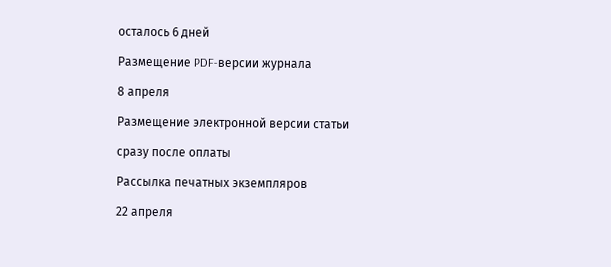осталось 6 дней

Размещение PDF-версии журнала

8 апреля

Размещение электронной версии статьи

сразу после оплаты

Рассылка печатных экземпляров

22 апреля